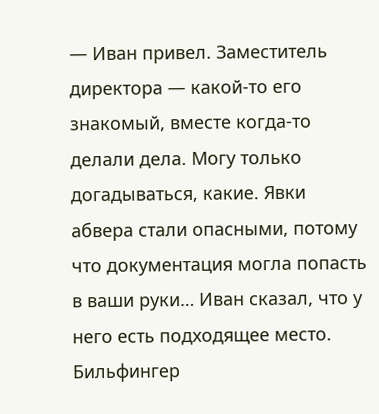— Иван привел. Заместитель директора — какой-то его знакомый, вместе когда-то делали дела. Могу только догадываться, какие. Явки абвера стали опасными, потому что документация могла попасть в ваши руки… Иван сказал, что у него есть подходящее место. Бильфингер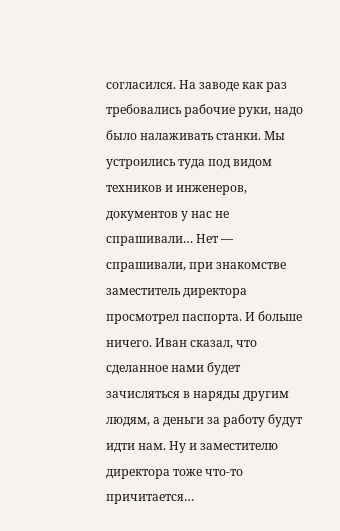согласился. На заводе как раз требовались рабочие руки, надо было налаживать станки. Мы устроились туда под видом техников и инженеров, документов у нас не спрашивали… Нет — спрашивали, при знакомстве заместитель директора просмотрел паспорта. И больше ничего. Иван сказал, что сделанное нами будет зачисляться в наряды другим людям, а деньги за работу будут идти нам. Ну и заместителю директора тоже что-то причитается…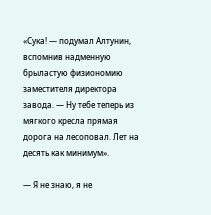«Сука! — подумал Алтунин, вспомнив надменную брыластую физиономию заместителя директора завода. — Ну тебе теперь из мягкого кресла прямая дорога на лесоповал. Лет на десять как минимум».

— Я не знаю, я не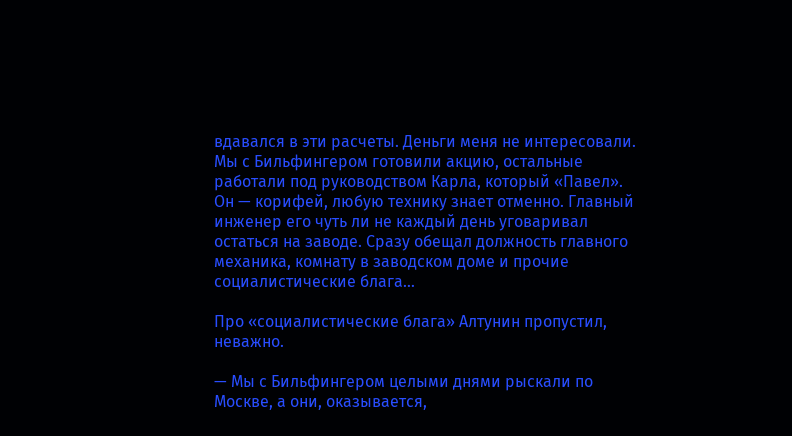вдавался в эти расчеты. Деньги меня не интересовали. Мы с Бильфингером готовили акцию, остальные работали под руководством Карла, который «Павел». Он — корифей, любую технику знает отменно. Главный инженер его чуть ли не каждый день уговаривал остаться на заводе. Сразу обещал должность главного механика, комнату в заводском доме и прочие социалистические блага…

Про «социалистические блага» Алтунин пропустил, неважно.

— Мы с Бильфингером целыми днями рыскали по Москве, а они, оказывается,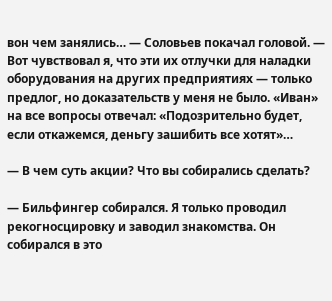вон чем занялись… — Соловьев покачал головой. — Вот чувствовал я, что эти их отлучки для наладки оборудования на других предприятиях — только предлог, но доказательств у меня не было. «Иван» на все вопросы отвечал: «Подозрительно будет, если откажемся, деньгу зашибить все хотят»…

— В чем суть акции? Что вы собирались сделать?

— Бильфингер собирался. Я только проводил рекогносцировку и заводил знакомства. Он собирался в это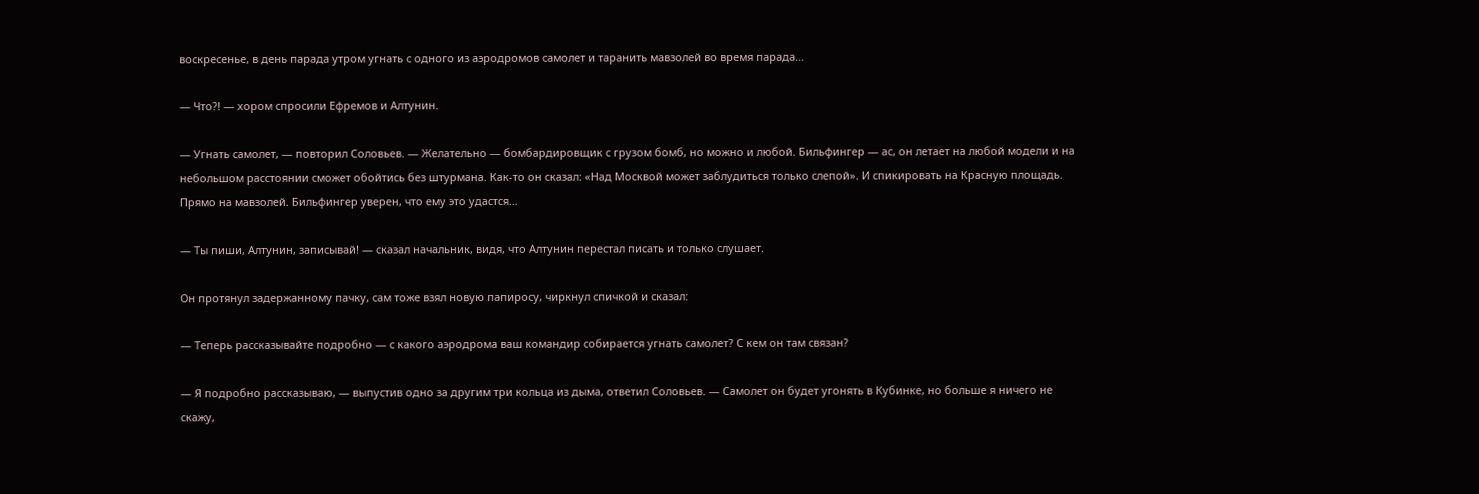воскресенье, в день парада утром угнать с одного из аэродромов самолет и таранить мавзолей во время парада…

— Что?! — хором спросили Ефремов и Алтунин.

— Угнать самолет, — повторил Соловьев. — Желательно — бомбардировщик с грузом бомб, но можно и любой. Бильфингер — ас, он летает на любой модели и на небольшом расстоянии сможет обойтись без штурмана. Как-то он сказал: «Над Москвой может заблудиться только слепой». И спикировать на Красную площадь. Прямо на мавзолей. Бильфингер уверен, что ему это удастся…

— Ты пиши, Алтунин, записывай! — сказал начальник, видя, что Алтунин перестал писать и только слушает.

Он протянул задержанному пачку, сам тоже взял новую папиросу, чиркнул спичкой и сказал:

— Теперь рассказывайте подробно — с какого аэродрома ваш командир собирается угнать самолет? С кем он там связан?

— Я подробно рассказываю, — выпустив одно за другим три кольца из дыма, ответил Соловьев. — Самолет он будет угонять в Кубинке, но больше я ничего не скажу,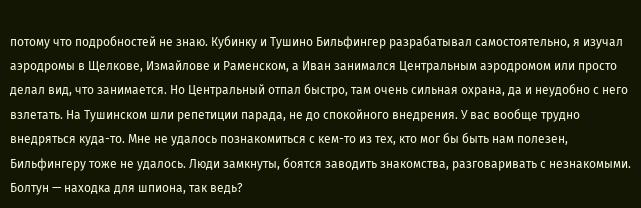потому что подробностей не знаю. Кубинку и Тушино Бильфингер разрабатывал самостоятельно, я изучал аэродромы в Щелкове, Измайлове и Раменском, а Иван занимался Центральным аэродромом или просто делал вид, что занимается. Но Центральный отпал быстро, там очень сильная охрана, да и неудобно с него взлетать. На Тушинском шли репетиции парада, не до спокойного внедрения. У вас вообще трудно внедряться куда-то. Мне не удалось познакомиться с кем-то из тех, кто мог бы быть нам полезен, Бильфингеру тоже не удалось. Люди замкнуты, боятся заводить знакомства, разговаривать с незнакомыми. Болтун — находка для шпиона, так ведь?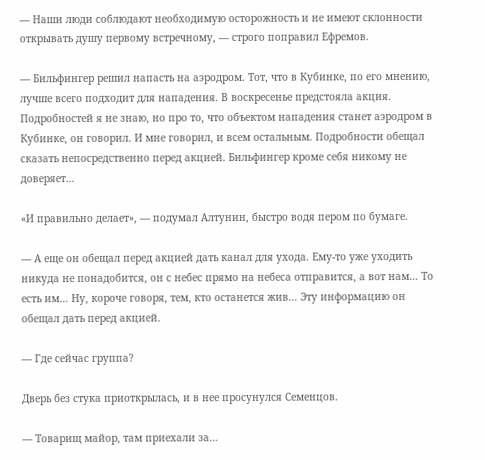— Наши люди соблюдают необходимую осторожность и не имеют склонности открывать душу первому встречному, — строго поправил Ефремов.

— Бильфингер решил напасть на аэродром. Тот, что в Кубинке, по его мнению, лучше всего подходит для нападения. В воскресенье предстояла акция. Подробностей я не знаю, но про то, что объектом нападения станет аэродром в Кубинке, он говорил. И мне говорил, и всем остальным. Подробности обещал сказать непосредственно перед акцией. Бильфингер кроме себя никому не доверяет…

«И правильно делает», — подумал Алтунин, быстро водя пером по бумаге.

— А еще он обещал перед акцией дать канал для ухода. Ему-то уже уходить никуда не понадобится, он с небес прямо на небеса отправится, а вот нам… То есть им… Ну, короче говоря, тем, кто останется жив… Эту информацию он обещал дать перед акцией.

— Где сейчас группа?

Дверь без стука приоткрылась, и в нее просунулся Семенцов.

— Товарищ майор, там приехали за…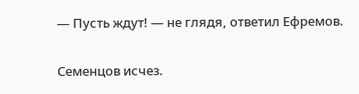— Пусть ждут! — не глядя, ответил Ефремов.

Семенцов исчез.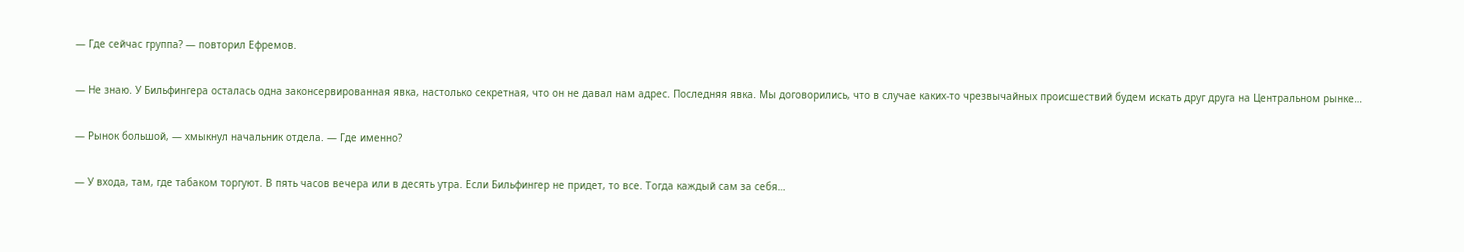— Где сейчас группа? — повторил Ефремов.

— Не знаю. У Бильфингера осталась одна законсервированная явка, настолько секретная, что он не давал нам адрес. Последняя явка. Мы договорились, что в случае каких-то чрезвычайных происшествий будем искать друг друга на Центральном рынке…

— Рынок большой, — хмыкнул начальник отдела. — Где именно?

— У входа, там, где табаком торгуют. В пять часов вечера или в десять утра. Если Бильфингер не придет, то все. Тогда каждый сам за себя…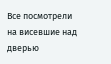Все посмотрели на висевшие над дверью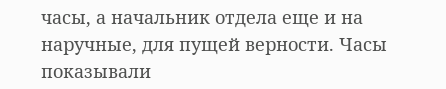часы, а начальник отдела еще и на наручные, для пущей верности. Часы показывали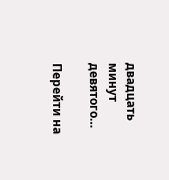двадцать минут девятого…

Перейти на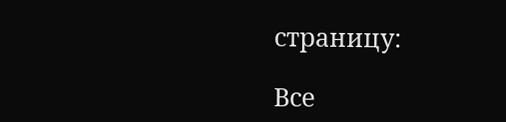страницу:

Все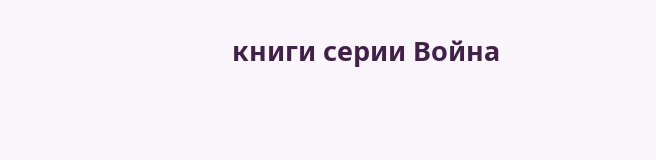книги серии Война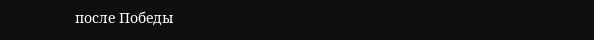после Победы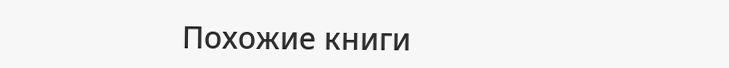Похожие книги